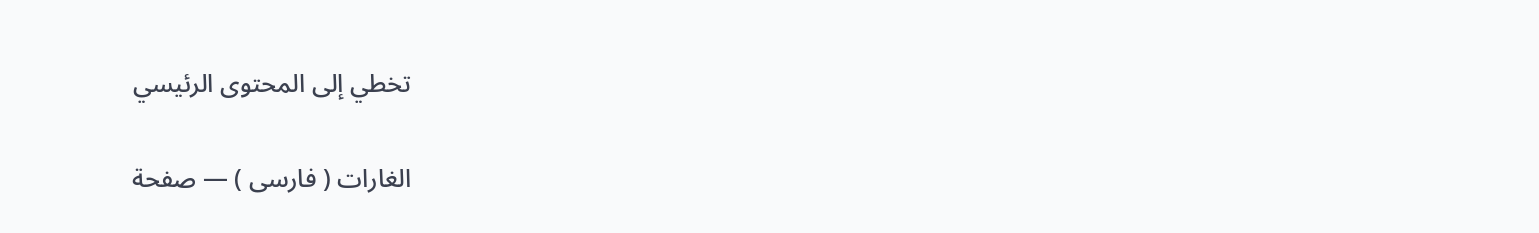تخطي إلى المحتوى الرئيسي

الغارات ( فارسى ) — صفحة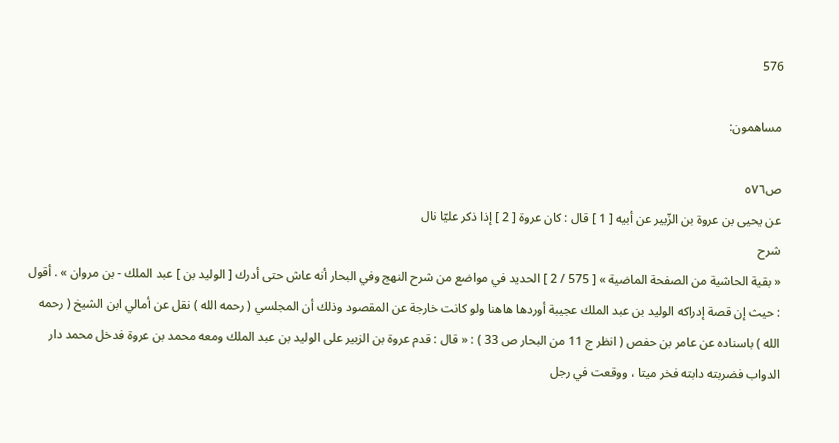576

مساهمون:

ص٥٧٦
عن يحيى بن عروة بن الزّبير عن أبيه [ 1 ] قال : كان عروة [ 2 ] إذا ذكر عليّا نال
شرح
« بقية الحاشية من الصفحة الماضية » [ 575 / 2 ] الحديد في مواضع من شرح النهج وفي البحار أنه عاش حتى أدرك [ الوليد بن ] عبد الملك - بن مروان » . أقول : حيث إن قصة إدراكه الوليد بن عبد الملك عجيبة أوردها هاهنا ولو كانت خارجة عن المقصود وذلك أن المجلسي ( رحمه الله ) نقل عن أمالي ابن الشيخ ( رحمه الله ) باسناده عن عامر بن حفص ( انظر ج 11 من البحار ص 33 ) : « قال : قدم عروة بن الزبير على الوليد بن عبد الملك ومعه محمد بن عروة فدخل محمد دار الدواب فضربته دابته فخر ميتا ، ووقعت في رجل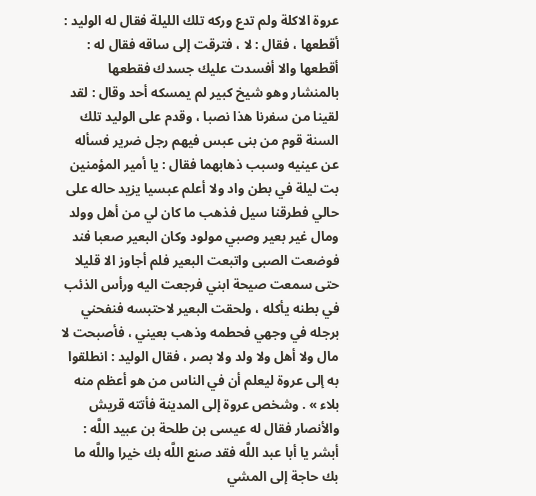عروة الاكلة ولم تدع وركه تلك الليلة فقال له الوليد : أقطعها ، فقال : لا ، فترقت إلى ساقه فقال له : أقطعها والا أفسدت عليك جسدك فقطعها بالمنشار وهو شيخ كبير لم يمسكه أحد وقال : لقد لقينا من سفرنا هذا نصبا ، وقدم على الوليد تلك السنة قوم من بنى عبس فيهم رجل ضرير فسأله عن عينيه وسبب ذهابهما فقال : يا أمير المؤمنين بت ليلة في بطن واد ولا أعلم عبسيا يزيد حاله على حالي فطرقنا سيل فذهب ما كان لي من أهل وولد ومال غير بعير وصبي مولود وكان البعير صعبا فند فوضعت الصبى واتبعت البعير فلم أجاوز الا قليلا حتى سمعت صيحة ابني فرجعت اليه ورأس الذئب في بطنه يأكله ، ولحقت البعير لاحتبسه فنفحني برجله في وجهي فحطمه وذهب بعيني ، فأصبحت لا مال ولا أهل ولا ولد ولا بصر ، فقال الوليد : انطلقوا به إلى عروة ليعلم أن في الناس من هو أعظم منه بلاء » . وشخص عروة إلى المدينة فأتته قريش والأنصار فقال له عيسى بن طلحة بن عبيد اللَّه : أبشر يا أبا عبد اللَّه فقد صنع اللَّه بك خيرا واللَّه ما بك حاجة إلى المشي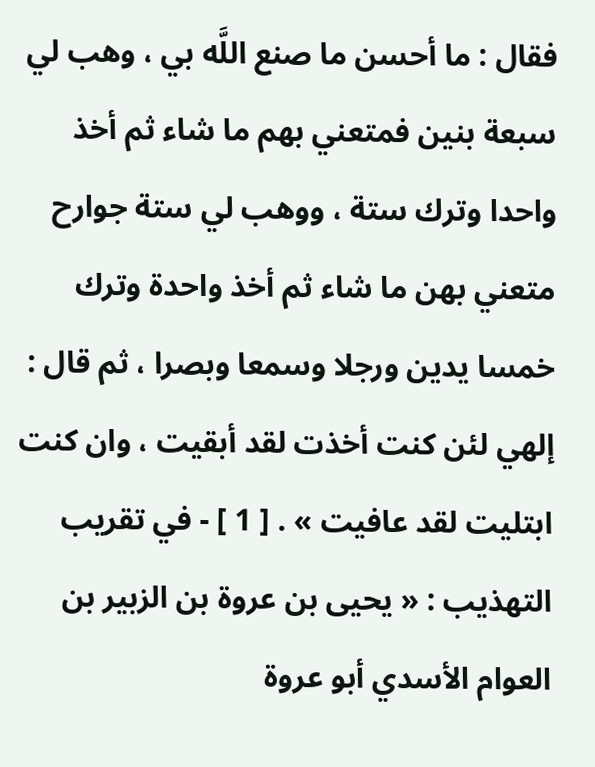فقال : ما أحسن ما صنع اللَّه بي ، وهب لي سبعة بنين فمتعني بهم ما شاء ثم أخذ واحدا وترك ستة ، ووهب لي ستة جوارح متعني بهن ما شاء ثم أخذ واحدة وترك خمسا يدين ورجلا وسمعا وبصرا ، ثم قال : إلهي لئن كنت أخذت لقد أبقيت ، وان كنت ابتليت لقد عافيت » . [ 1 ] - في تقريب التهذيب : « يحيى بن عروة بن الزبير بن العوام الأسدي أبو عروة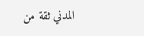المدني ثقة من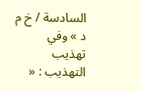السادسة / خ م د » وفي تهذيب التهذيب : «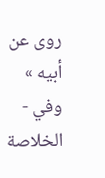روى عن أبيه » وفي - الخلاصة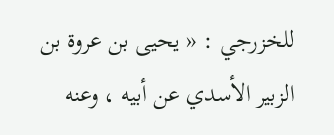للخزرجي : « يحيى بن عروة بن الزبير الأسدي عن أبيه ، وعنه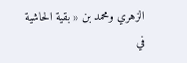الزهري ومحمد بن « بقية الحاشية في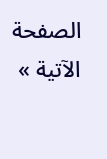الصفحة الآتية »